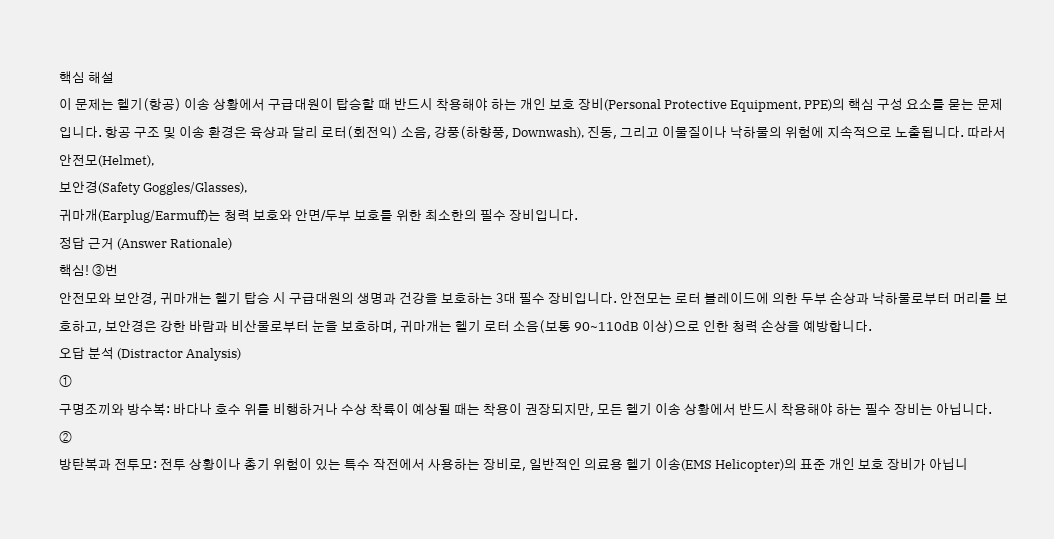핵심 해설
이 문제는 헬기(항공) 이송 상황에서 구급대원이 탑승할 때 반드시 착용해야 하는 개인 보호 장비(Personal Protective Equipment, PPE)의 핵심 구성 요소를 묻는 문제입니다. 항공 구조 및 이송 환경은 육상과 달리 로터(회전익) 소음, 강풍(하향풍, Downwash), 진동, 그리고 이물질이나 낙하물의 위험에 지속적으로 노출됩니다. 따라서
안전모(Helmet),
보안경(Safety Goggles/Glasses),
귀마개(Earplug/Earmuff)는 청력 보호와 안면/두부 보호를 위한 최소한의 필수 장비입니다.
정답 근거 (Answer Rationale)
핵심! ③번
안전모와 보안경, 귀마개는 헬기 탑승 시 구급대원의 생명과 건강을 보호하는 3대 필수 장비입니다. 안전모는 로터 블레이드에 의한 두부 손상과 낙하물로부터 머리를 보호하고, 보안경은 강한 바람과 비산물로부터 눈을 보호하며, 귀마개는 헬기 로터 소음(보통 90~110dB 이상)으로 인한 청력 손상을 예방합니다.
오답 분석 (Distractor Analysis)
①
구명조끼와 방수복: 바다나 호수 위를 비행하거나 수상 착륙이 예상될 때는 착용이 권장되지만, 모든 헬기 이송 상황에서 반드시 착용해야 하는 필수 장비는 아닙니다.
②
방탄복과 전투모: 전투 상황이나 총기 위험이 있는 특수 작전에서 사용하는 장비로, 일반적인 의료용 헬기 이송(EMS Helicopter)의 표준 개인 보호 장비가 아닙니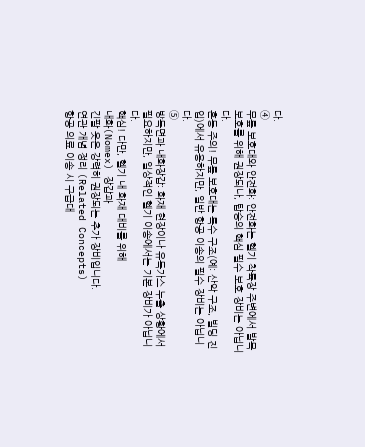다.
④
무릎 보호대와 안전화: 안전화는 헬기 착륙장 주변에서 발목 보호를 위해 권장되나, 탑승의 핵심 필수 보호 장비는 아닙니다.
혼동 주의! 무릎 보호대는 특수 구조(예: 산악 구조, 빌딩 진입)에서 유용하지만, 일반 항공 이송의 필수 장비는 아닙니다.
⑤
방독면과 내화장갑: 화재 현장이나 유독가스 누출 상황에서 필요하지만, 일상적인 헬기 이송에서는 기본 장비가 아닙니다.
핵심! 다만, 헬기 내 화재 대비를 위해
내화(Nomex) 장갑과
긴팔 옷은 강력히 권장되는 추가 장비입니다.
연관 개념 정리 (Related Concepts)
항공 의료 이송 시 구급대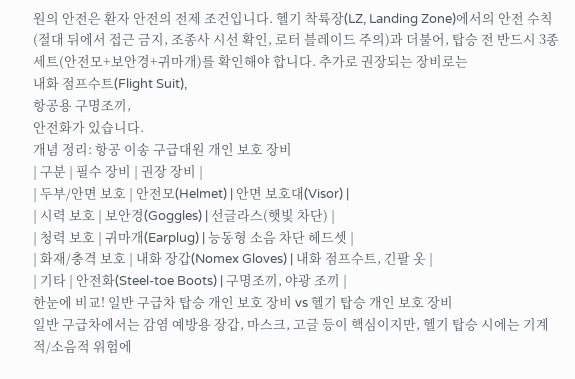원의 안전은 환자 안전의 전제 조건입니다. 헬기 착륙장(LZ, Landing Zone)에서의 안전 수칙(절대 뒤에서 접근 금지, 조종사 시선 확인, 로터 블레이드 주의)과 더불어, 탑승 전 반드시 3종 세트(안전모+보안경+귀마개)를 확인해야 합니다. 추가로 권장되는 장비로는
내화 점프수트(Flight Suit),
항공용 구명조끼,
안전화가 있습니다.
개념 정리: 항공 이송 구급대원 개인 보호 장비
| 구분 | 필수 장비 | 권장 장비 |
| 두부/안면 보호 | 안전모(Helmet) | 안면 보호대(Visor) |
| 시력 보호 | 보안경(Goggles) | 선글라스(햇빛 차단) |
| 청력 보호 | 귀마개(Earplug) | 능동형 소음 차단 헤드셋 |
| 화재/충격 보호 | 내화 장갑(Nomex Gloves) | 내화 점프수트, 긴팔 옷 |
| 기타 | 안전화(Steel-toe Boots) | 구명조끼, 야광 조끼 |
한눈에 비교! 일반 구급차 탑승 개인 보호 장비 vs 헬기 탑승 개인 보호 장비
일반 구급차에서는 감염 예방용 장갑, 마스크, 고글 등이 핵심이지만, 헬기 탑승 시에는 기계적/소음적 위험에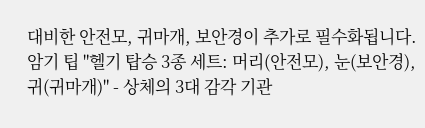대비한 안전모, 귀마개, 보안경이 추가로 필수화됩니다.
암기 팁 "헬기 탑승 3종 세트: 머리(안전모), 눈(보안경), 귀(귀마개)" - 상체의 3대 감각 기관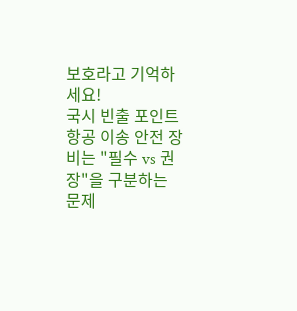보호라고 기억하세요!
국시 빈출 포인트 항공 이송 안전 장비는 "필수 vs 권장"을 구분하는 문제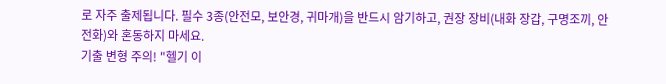로 자주 출제됩니다. 필수 3종(안전모, 보안경, 귀마개)을 반드시 암기하고, 권장 장비(내화 장갑, 구명조끼, 안전화)와 혼동하지 마세요.
기출 변형 주의! "헬기 이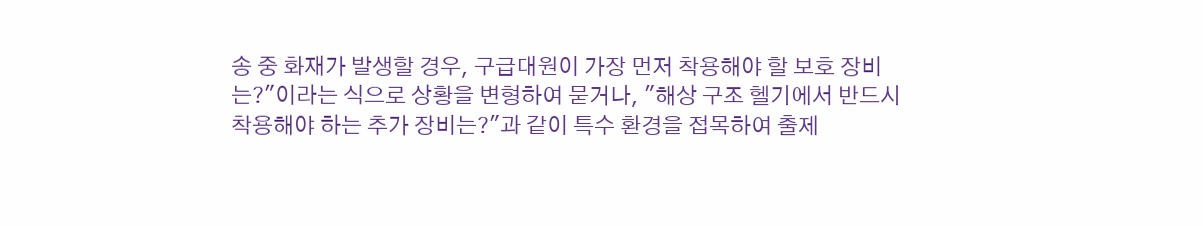송 중 화재가 발생할 경우, 구급대원이 가장 먼저 착용해야 할 보호 장비는?"이라는 식으로 상황을 변형하여 묻거나, "해상 구조 헬기에서 반드시 착용해야 하는 추가 장비는?"과 같이 특수 환경을 접목하여 출제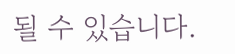될 수 있습니다.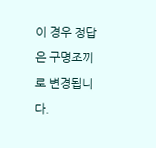이 경우 정답은 구명조끼로 변경됩니다.